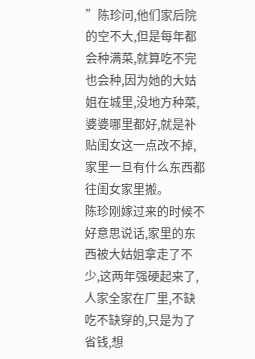”陈珍问,他们家后院的空不大,但是每年都会种满菜,就算吃不完也会种,因为她的大姑姐在城里,没地方种菜,婆婆哪里都好,就是补贴闺女这一点改不掉,家里一旦有什么东西都往闺女家里搬。
陈珍刚嫁过来的时候不好意思说话,家里的东西被大姑姐拿走了不少,这两年强硬起来了,人家全家在厂里,不缺吃不缺穿的,只是为了省钱,想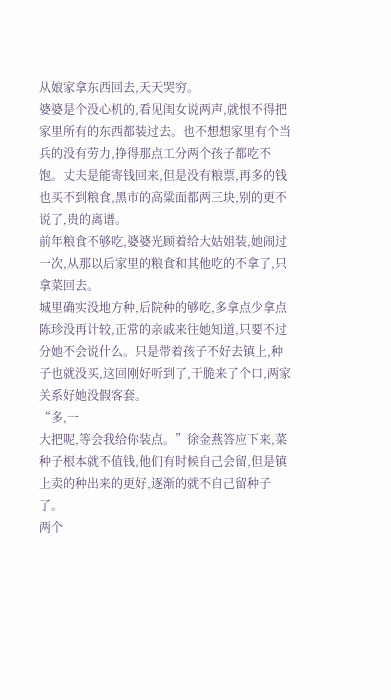从娘家拿东西回去,天天哭穷。
婆婆是个没心机的,看见闺女说两声,就恨不得把家里所有的东西都装过去。也不想想家里有个当兵的没有劳力,挣得那点工分两个孩子都吃不饱。丈夫是能寄钱回来,但是没有粮票,再多的钱也买不到粮食,黑市的高粱面都两三块,别的更不说了,贵的离谱。
前年粮食不够吃,婆婆光顾着给大姑姐装,她闹过一次,从那以后家里的粮食和其他吃的不拿了,只拿菜回去。
城里确实没地方种,后院种的够吃,多拿点少拿点陈珍没再计较,正常的亲戚来往她知道,只要不过分她不会说什么。只是带着孩子不好去镇上,种子也就没买,这回刚好听到了,干脆来了个口,两家关系好她没假客套。
“多,一
大把呢,等会我给你装点。”徐金燕答应下来,菜种子根本就不值钱,他们有时候自己会留,但是镇上卖的种出来的更好,逐渐的就不自己留种子了。
两个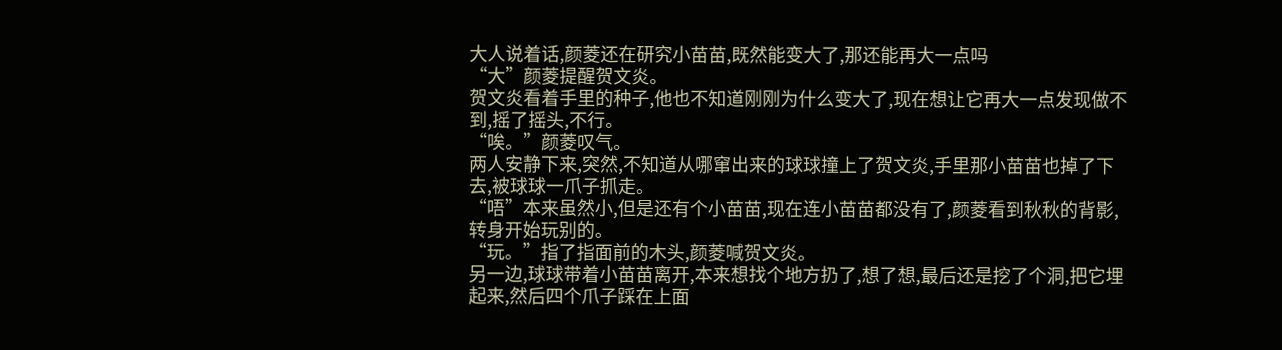大人说着话,颜菱还在研究小苗苗,既然能变大了,那还能再大一点吗
“大”颜菱提醒贺文炎。
贺文炎看着手里的种子,他也不知道刚刚为什么变大了,现在想让它再大一点发现做不到,摇了摇头,不行。
“唉。”颜菱叹气。
两人安静下来,突然,不知道从哪窜出来的球球撞上了贺文炎,手里那小苗苗也掉了下去,被球球一爪子抓走。
“唔”本来虽然小,但是还有个小苗苗,现在连小苗苗都没有了,颜菱看到秋秋的背影,转身开始玩别的。
“玩。”指了指面前的木头,颜菱喊贺文炎。
另一边,球球带着小苗苗离开,本来想找个地方扔了,想了想,最后还是挖了个洞,把它埋起来,然后四个爪子踩在上面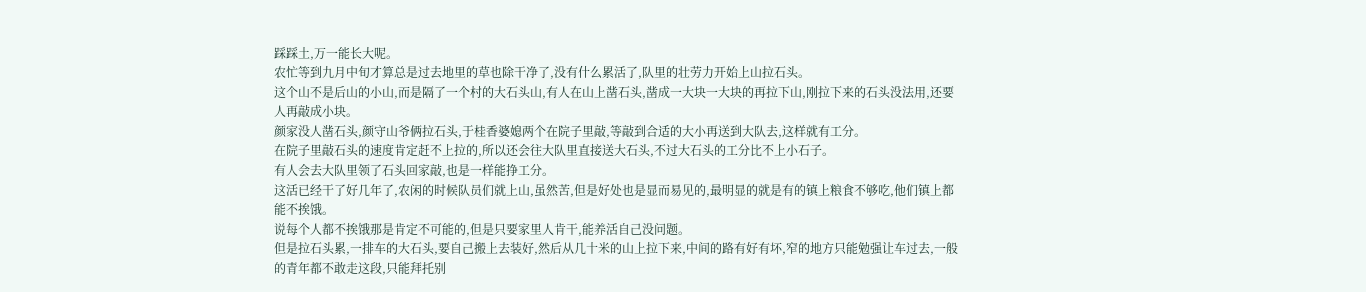踩踩土,万一能长大呢。
农忙等到九月中旬才算总是过去地里的草也除干净了,没有什么累活了,队里的壮劳力开始上山拉石头。
这个山不是后山的小山,而是隔了一个村的大石头山,有人在山上凿石头,凿成一大块一大块的再拉下山,刚拉下来的石头没法用,还要人再敲成小块。
颜家没人凿石头,颜守山爷俩拉石头,于桂香婆媳两个在院子里敲,等敲到合适的大小再送到大队去,这样就有工分。
在院子里敲石头的速度肯定赶不上拉的,所以还会往大队里直接送大石头,不过大石头的工分比不上小石子。
有人会去大队里领了石头回家敲,也是一样能挣工分。
这活已经干了好几年了,农闲的时候队员们就上山,虽然苦,但是好处也是显而易见的,最明显的就是有的镇上粮食不够吃,他们镇上都能不挨饿。
说每个人都不挨饿那是肯定不可能的,但是只要家里人肯干,能养活自己没问题。
但是拉石头累,一排车的大石头,要自己搬上去装好,然后从几十米的山上拉下来,中间的路有好有坏,窄的地方只能勉强让车过去,一般的青年都不敢走这段,只能拜托别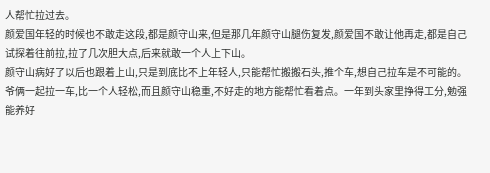人帮忙拉过去。
颜爱国年轻的时候也不敢走这段,都是颜守山来,但是那几年颜守山腿伤复发,颜爱国不敢让他再走,都是自己试探着往前拉,拉了几次胆大点,后来就敢一个人上下山。
颜守山病好了以后也跟着上山,只是到底比不上年轻人,只能帮忙搬搬石头,推个车,想自己拉车是不可能的。
爷俩一起拉一车,比一个人轻松,而且颜守山稳重,不好走的地方能帮忙看着点。一年到头家里挣得工分,勉强能养好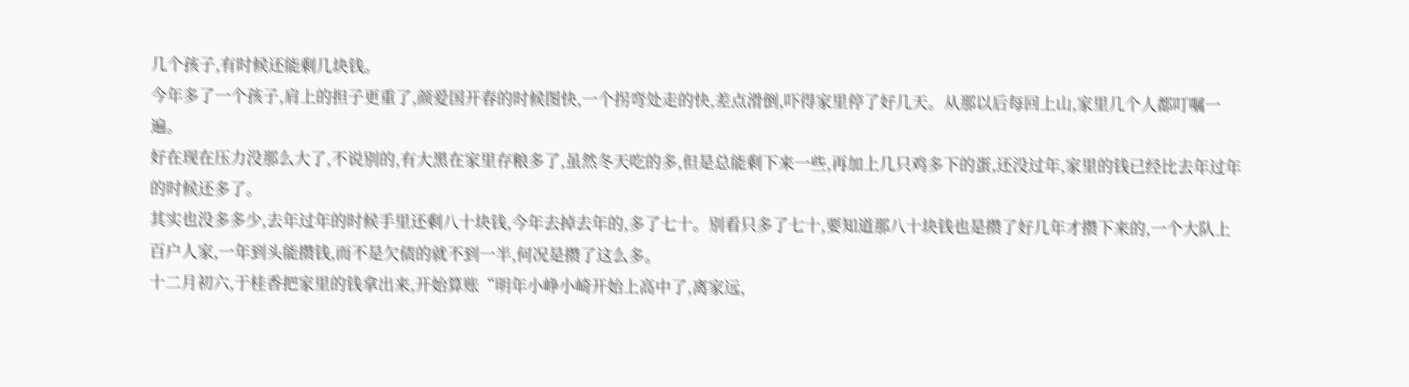几个孩子,有时候还能剩几块钱。
今年多了一个孩子,肩上的担子更重了,颜爱国开春的时候图快,一个拐弯处走的快,差点滑倒,吓得家里停了好几天。从那以后每回上山,家里几个人都叮嘱一遍。
好在现在压力没那么大了,不说别的,有大黑在家里存粮多了,虽然冬天吃的多,但是总能剩下来一些,再加上几只鸡多下的蛋,还没过年,家里的钱已经比去年过年的时候还多了。
其实也没多多少,去年过年的时候手里还剩八十块钱,今年去掉去年的,多了七十。别看只多了七十,要知道那八十块钱也是攒了好几年才攒下来的,一个大队上百户人家,一年到头能攒钱,而不是欠债的就不到一半,何况是攒了这么多。
十二月初六,于桂香把家里的钱拿出来,开始算账“明年小峥小崎开始上高中了,离家远,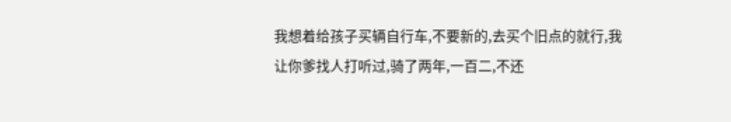我想着给孩子买辆自行车,不要新的,去买个旧点的就行,我让你爹找人打听过,骑了两年,一百二,不还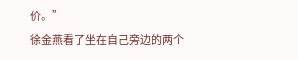价。”
徐金燕看了坐在自己旁边的两个